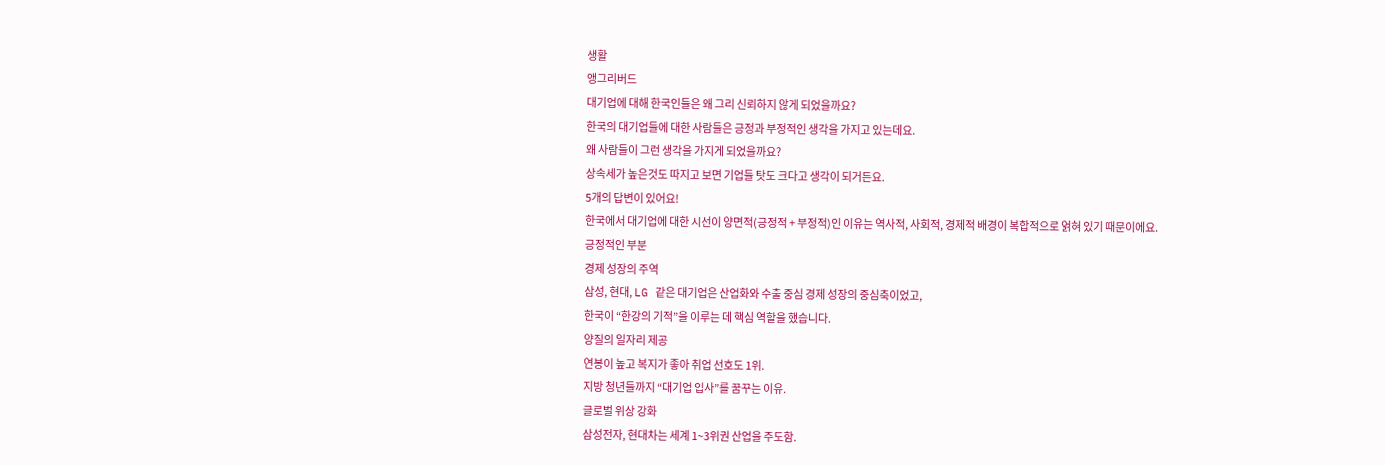생활
앵그리버드
대기업에 대해 한국인들은 왜 그리 신뢰하지 않게 되었을까요?
한국의 대기업들에 대한 사람들은 긍정과 부정적인 생각을 가지고 있는데요.
왜 사람들이 그런 생각을 가지게 되었을까요?
상속세가 높은것도 따지고 보면 기업들 탓도 크다고 생각이 되거든요.
5개의 답변이 있어요!
한국에서 대기업에 대한 시선이 양면적(긍정적 + 부정적)인 이유는 역사적, 사회적, 경제적 배경이 복합적으로 얽혀 있기 때문이에요.
긍정적인 부분
경제 성장의 주역
삼성, 현대, LG 같은 대기업은 산업화와 수출 중심 경제 성장의 중심축이었고,
한국이 “한강의 기적”을 이루는 데 핵심 역할을 했습니다.
양질의 일자리 제공
연봉이 높고 복지가 좋아 취업 선호도 1위.
지방 청년들까지 “대기업 입사”를 꿈꾸는 이유.
글로벌 위상 강화
삼성전자, 현대차는 세계 1~3위권 산업을 주도함.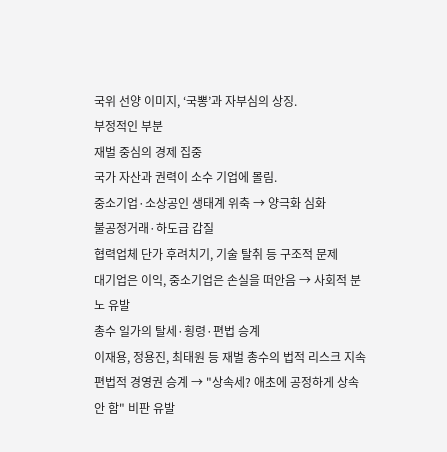국위 선양 이미지, ‘국뽕’과 자부심의 상징.
부정적인 부분
재벌 중심의 경제 집중
국가 자산과 권력이 소수 기업에 몰림.
중소기업·소상공인 생태계 위축 → 양극화 심화
불공정거래·하도급 갑질
협력업체 단가 후려치기, 기술 탈취 등 구조적 문제
대기업은 이익, 중소기업은 손실을 떠안음 → 사회적 분노 유발
총수 일가의 탈세·횡령·편법 승계
이재용, 정용진, 최태원 등 재벌 총수의 법적 리스크 지속
편법적 경영권 승계 → "상속세? 애초에 공정하게 상속 안 함" 비판 유발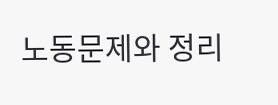노동문제와 정리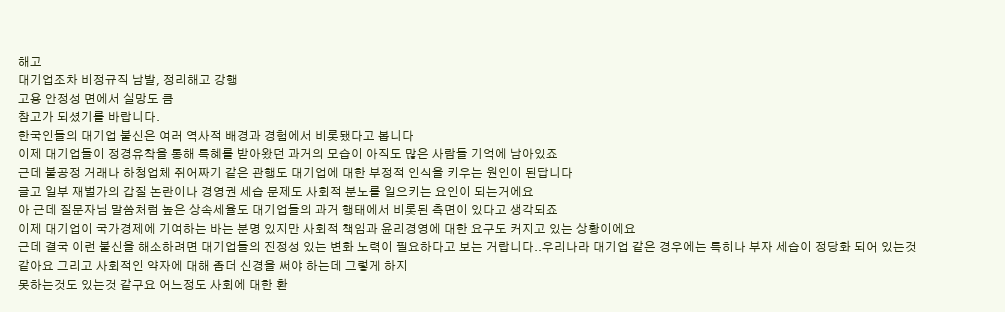해고
대기업조차 비정규직 남발, 정리해고 강행
고용 안정성 면에서 실망도 큼
참고가 되셨기를 바랍니다.
한국인들의 대기업 불신은 여러 역사적 배경과 경험에서 비롯됐다고 봅니다
이제 대기업들이 정경유착을 통해 특혜를 받아왔던 과거의 모습이 아직도 많은 사람들 기억에 남아있죠
근데 불공정 거래나 하청업체 쥐어짜기 같은 관행도 대기업에 대한 부정적 인식을 키우는 원인이 된답니다
글고 일부 재벌가의 갑질 논란이나 경영권 세습 문제도 사회적 분노를 일으키는 요인이 되는거에요
아 근데 질문자님 말씀처럼 높은 상속세율도 대기업들의 과거 행태에서 비롯된 측면이 있다고 생각되죠
이제 대기업이 국가경제에 기여하는 바는 분명 있지만 사회적 책임과 윤리경영에 대한 요구도 커지고 있는 상황이에요
근데 결국 이런 불신을 해소하려면 대기업들의 진정성 있는 변화 노력이 필요하다고 보는 거랍니다..우리나라 대기업 같은 경우에는 특히나 부자 세습이 정당화 되어 있는것
같아요 그리고 사회적인 약자에 대해 좀더 신경을 써야 하는데 그렇게 하지
못하는것도 있는것 같구요 어느정도 사회에 대한 환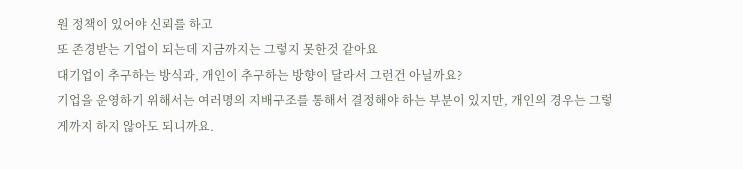원 정책이 있어야 신뢰를 하고
또 존경받는 기업이 되는데 지금까지는 그렇지 못한것 같아요
대기업이 추구하는 방식과, 개인이 추구하는 방향이 달라서 그런건 아닐까요?
기업을 운영하기 위해서는 여러명의 지배구조를 통해서 결정해야 하는 부분이 있지만, 개인의 경우는 그렇게까지 하지 않아도 되니까요.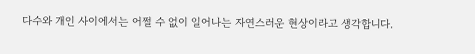다수와 개인 사이에서는 어쩔 수 없이 일어나는 자연스러운 현상이라고 생각합니다.